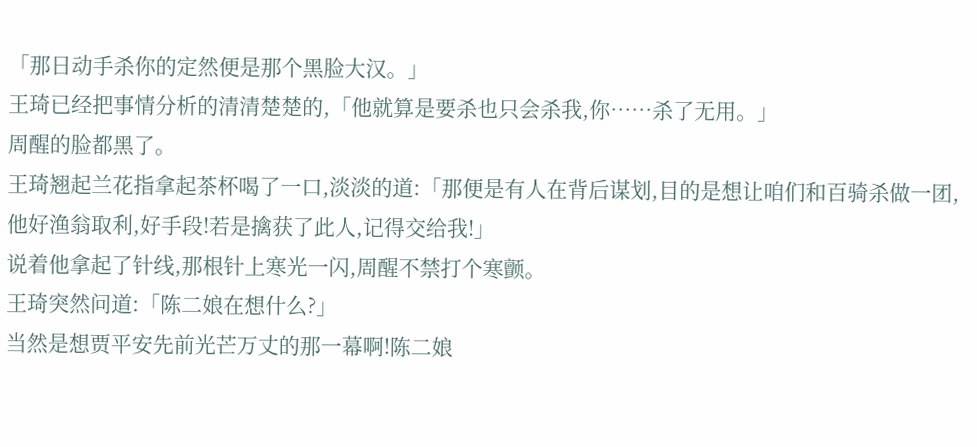「那日动手杀你的定然便是那个黑脸大汉。」
王琦已经把事情分析的清清楚楚的,「他就算是要杀也只会杀我,你……杀了无用。」
周醒的脸都黑了。
王琦翘起兰花指拿起茶杯喝了一口,淡淡的道:「那便是有人在背后谋划,目的是想让咱们和百骑杀做一团,他好渔翁取利,好手段!若是擒获了此人,记得交给我!」
说着他拿起了针线,那根针上寒光一闪,周醒不禁打个寒颤。
王琦突然问道:「陈二娘在想什么?」
当然是想贾平安先前光芒万丈的那一幕啊!陈二娘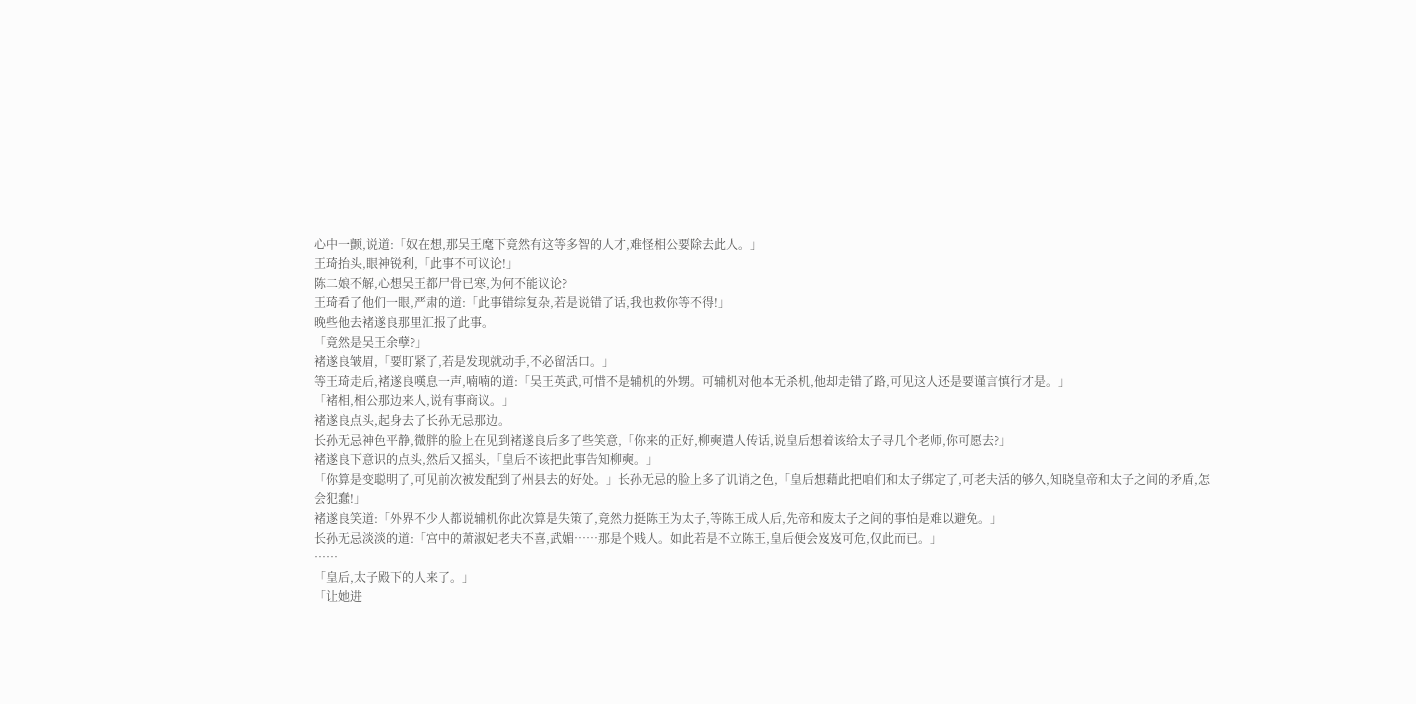心中一颤,说道:「奴在想,那吴王麾下竟然有这等多智的人才,难怪相公要除去此人。」
王琦抬头,眼神锐利,「此事不可议论!」
陈二娘不解,心想吴王都尸骨已寒,为何不能议论?
王琦看了他们一眼,严肃的道:「此事错综复杂,若是说错了话,我也救你等不得!」
晚些他去褚遂良那里汇报了此事。
「竟然是吴王余孽?」
褚遂良皱眉,「要盯紧了,若是发现就动手,不必留活口。」
等王琦走后,褚遂良嘆息一声,喃喃的道:「吴王英武,可惜不是辅机的外甥。可辅机对他本无杀机,他却走错了路,可见这人还是要谨言慎行才是。」
「褚相,相公那边来人,说有事商议。」
褚遂良点头,起身去了长孙无忌那边。
长孙无忌神色平静,微胖的脸上在见到褚遂良后多了些笑意,「你来的正好,柳奭遣人传话,说皇后想着该给太子寻几个老师,你可愿去?」
褚遂良下意识的点头,然后又摇头,「皇后不该把此事告知柳奭。」
「你算是变聪明了,可见前次被发配到了州县去的好处。」长孙无忌的脸上多了讥诮之色,「皇后想藉此把咱们和太子绑定了,可老夫活的够久,知晓皇帝和太子之间的矛盾,怎会犯蠢!」
褚遂良笑道:「外界不少人都说辅机你此次算是失策了,竟然力挺陈王为太子,等陈王成人后,先帝和废太子之间的事怕是难以避免。」
长孙无忌淡淡的道:「宫中的萧淑妃老夫不喜,武媚……那是个贱人。如此若是不立陈王,皇后便会岌岌可危,仅此而已。」
……
「皇后,太子殿下的人来了。」
「让她进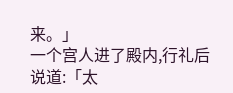来。」
一个宫人进了殿内,行礼后说道:「太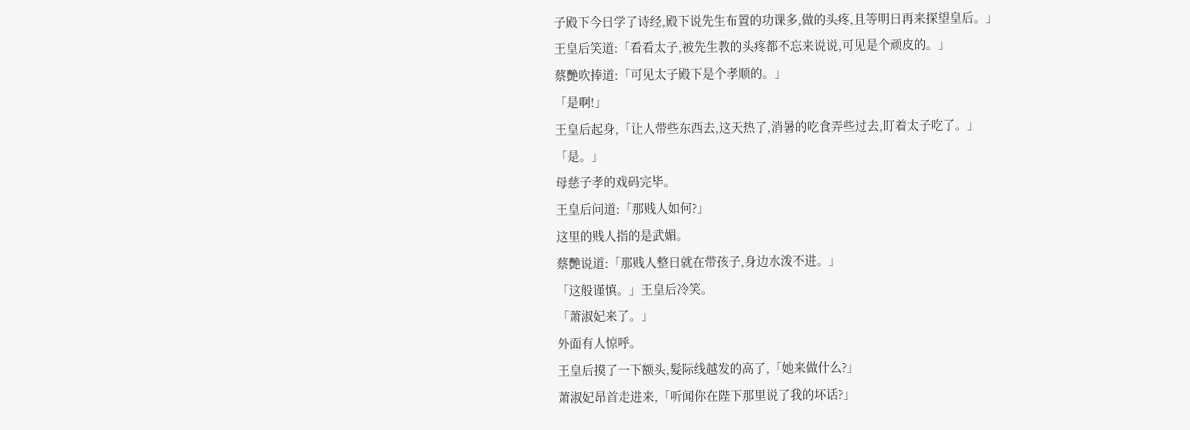子殿下今日学了诗经,殿下说先生布置的功课多,做的头疼,且等明日再来探望皇后。」
王皇后笑道:「看看太子,被先生教的头疼都不忘来说说,可见是个顽皮的。」
蔡艷吹捧道:「可见太子殿下是个孝顺的。」
「是啊!」
王皇后起身,「让人带些东西去,这天热了,消暑的吃食弄些过去,盯着太子吃了。」
「是。」
母慈子孝的戏码完毕。
王皇后问道:「那贱人如何?」
这里的贱人指的是武媚。
蔡艷说道:「那贱人整日就在带孩子,身边水泼不进。」
「这般谨慎。」王皇后冷笑。
「萧淑妃来了。」
外面有人惊呼。
王皇后摸了一下额头,髮际线越发的高了,「她来做什么?」
萧淑妃昂首走进来,「听闻你在陛下那里说了我的坏话?」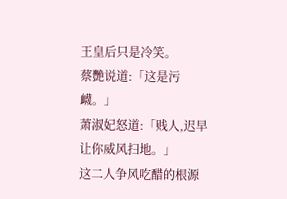王皇后只是冷笑。
蔡艷说道:「这是污衊。」
萧淑妃怒道:「贱人,迟早让你威风扫地。」
这二人争风吃醋的根源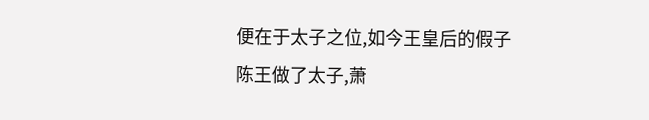便在于太子之位,如今王皇后的假子陈王做了太子,萧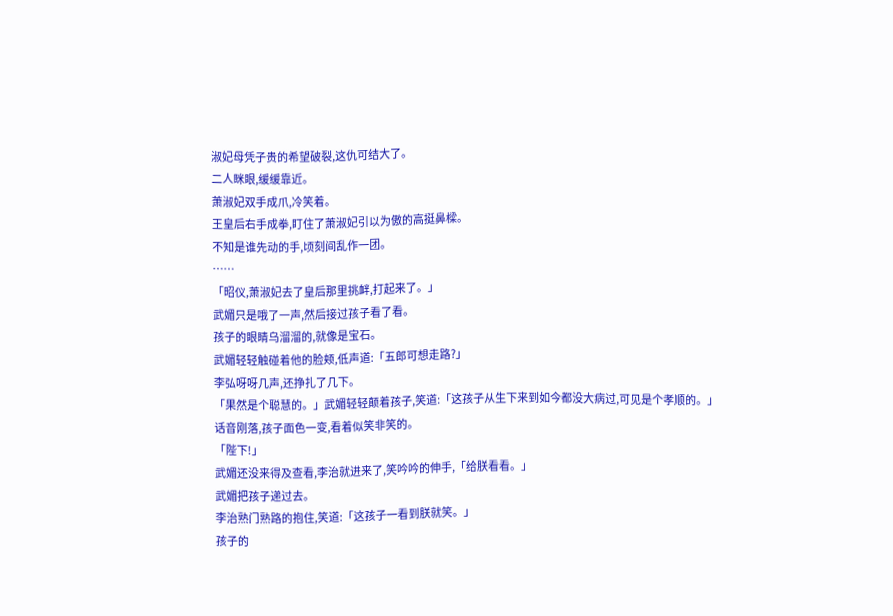淑妃母凭子贵的希望破裂,这仇可结大了。
二人眯眼,缓缓靠近。
萧淑妃双手成爪,冷笑着。
王皇后右手成拳,盯住了萧淑妃引以为傲的高挺鼻樑。
不知是谁先动的手,顷刻间乱作一团。
……
「昭仪,萧淑妃去了皇后那里挑衅,打起来了。」
武媚只是哦了一声,然后接过孩子看了看。
孩子的眼睛乌溜溜的,就像是宝石。
武媚轻轻触碰着他的脸颊,低声道:「五郎可想走路?」
李弘呀呀几声,还挣扎了几下。
「果然是个聪慧的。」武媚轻轻颠着孩子,笑道:「这孩子从生下来到如今都没大病过,可见是个孝顺的。」
话音刚落,孩子面色一变,看着似笑非笑的。
「陛下!」
武媚还没来得及查看,李治就进来了,笑吟吟的伸手,「给朕看看。」
武媚把孩子递过去。
李治熟门熟路的抱住,笑道:「这孩子一看到朕就笑。」
孩子的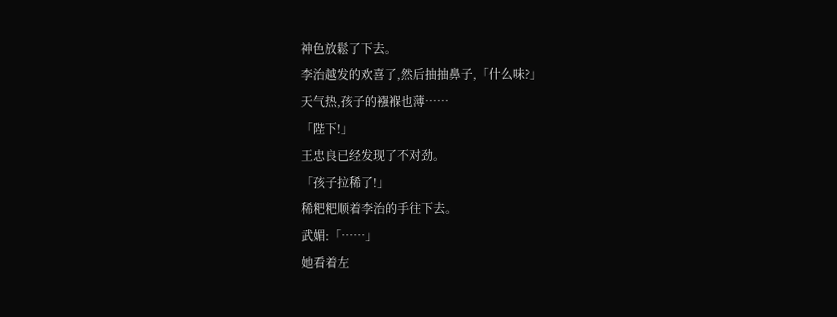神色放鬆了下去。
李治越发的欢喜了,然后抽抽鼻子,「什么味?」
天气热,孩子的襁褓也薄……
「陛下!」
王忠良已经发现了不对劲。
「孩子拉稀了!」
稀粑粑顺着李治的手往下去。
武媚:「……」
她看着左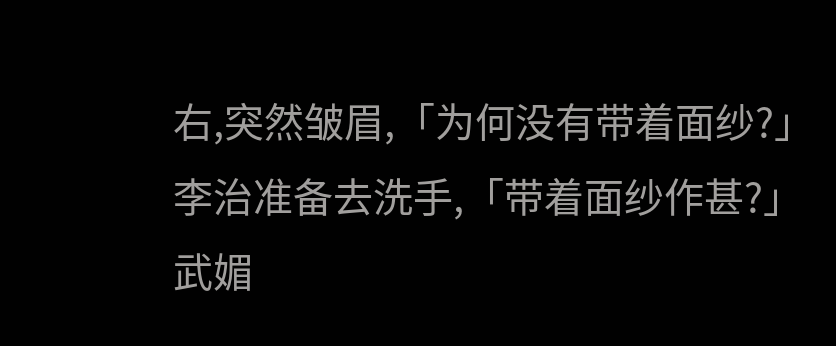右,突然皱眉,「为何没有带着面纱?」
李治准备去洗手,「带着面纱作甚?」
武媚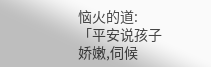恼火的道:「平安说孩子娇嫩,伺候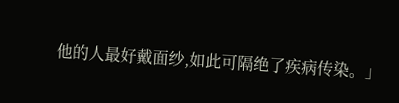他的人最好戴面纱,如此可隔绝了疾病传染。」